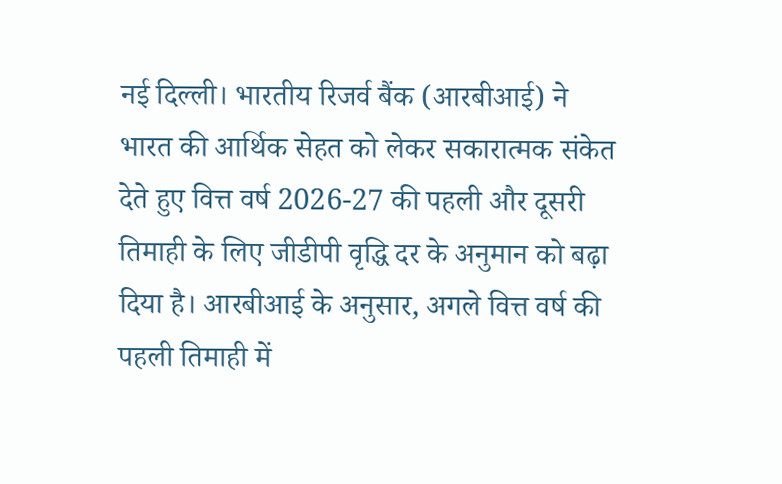नई दिल्ली। भारतीय रिजर्व बैंक (आरबीआई) ने भारत की आर्थिक सेहत को लेकर सकारात्मक संकेत देते हुए वित्त वर्ष 2026-27 की पहली और दूसरी तिमाही के लिए जीडीपी वृद्धि दर के अनुमान को बढ़ा दिया है। आरबीआई के अनुसार, अगले वित्त वर्ष की पहली तिमाही में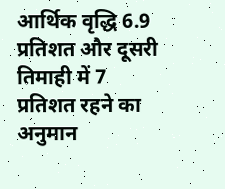आर्थिक वृद्धि 6.9 प्रतिशत और दूसरी तिमाही में 7 प्रतिशत रहने का अनुमान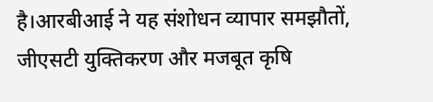है।आरबीआई ने यह संशोधन व्यापार समझौतों, जीएसटी युक्तिकरण और मजबूत कृषि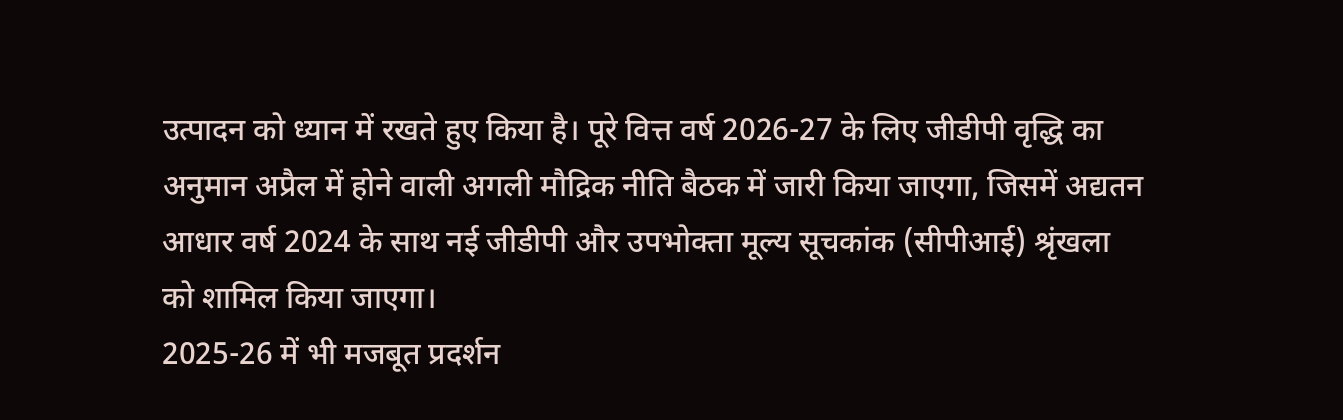उत्पादन को ध्यान में रखते हुए किया है। पूरे वित्त वर्ष 2026-27 के लिए जीडीपी वृद्धि का अनुमान अप्रैल में होने वाली अगली मौद्रिक नीति बैठक में जारी किया जाएगा, जिसमें अद्यतन आधार वर्ष 2024 के साथ नई जीडीपी और उपभोक्ता मूल्य सूचकांक (सीपीआई) श्रृंखला को शामिल किया जाएगा।
2025-26 में भी मजबूत प्रदर्शन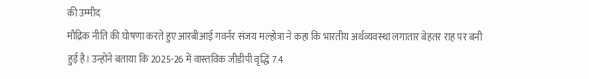की उम्मीद
मौद्रिक नीति की घोषणा करते हुए आरबीआई गवर्नर संजय मल्होत्रा ने कहा कि भारतीय अर्थव्यवस्था लगातार बेहतर राह पर बनी हुई है। उन्होंने बताया कि 2025-26 में वास्तविक जीडीपी वृद्धि 7.4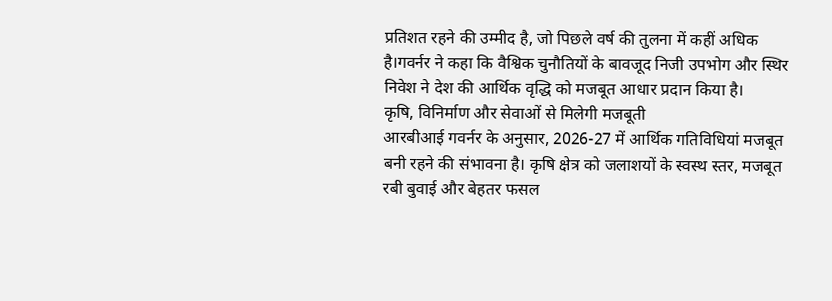प्रतिशत रहने की उम्मीद है, जो पिछले वर्ष की तुलना में कहीं अधिक है।गवर्नर ने कहा कि वैश्विक चुनौतियों के बावजूद निजी उपभोग और स्थिर निवेश ने देश की आर्थिक वृद्धि को मजबूत आधार प्रदान किया है।
कृषि, विनिर्माण और सेवाओं से मिलेगी मजबूती
आरबीआई गवर्नर के अनुसार, 2026-27 में आर्थिक गतिविधियां मजबूत बनी रहने की संभावना है। कृषि क्षेत्र को जलाशयों के स्वस्थ स्तर, मजबूत रबी बुवाई और बेहतर फसल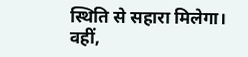स्थिति से सहारा मिलेगा। वहीं,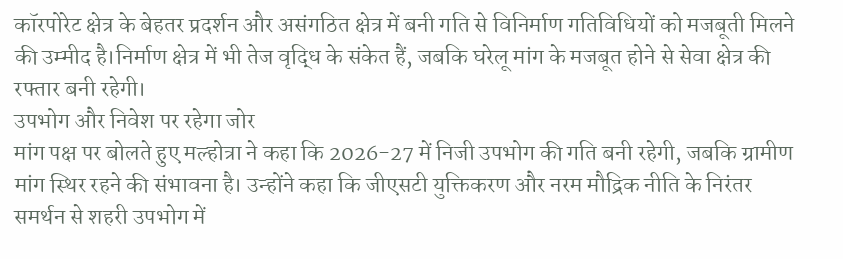कॉरपोरेट क्षेत्र के बेहतर प्रदर्शन और असंगठित क्षेत्र में बनी गति से विनिर्माण गतिविधियों को मजबूती मिलने की उम्मीद है।निर्माण क्षेत्र में भी तेज वृद्धि के संकेत हैं, जबकि घरेलू मांग के मजबूत होने से सेवा क्षेत्र की रफ्तार बनी रहेगी।
उपभोग और निवेश पर रहेगा जोर
मांग पक्ष पर बोलते हुए मल्होत्रा ने कहा कि 2026-27 में निजी उपभोग की गति बनी रहेगी, जबकि ग्रामीण मांग स्थिर रहने की संभावना है। उन्होंने कहा कि जीएसटी युक्तिकरण और नरम मौद्रिक नीति के निरंतर समर्थन से शहरी उपभोग में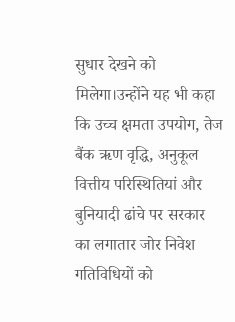सुधार देखने को मिलेगा।उन्होंने यह भी कहा कि उच्च क्षमता उपयोग, तेज बैंक ऋण वृद्धि, अनुकूल वित्तीय परिस्थितियां और बुनियादी ढांचे पर सरकार का लगातार जोर निवेश गतिविधियों को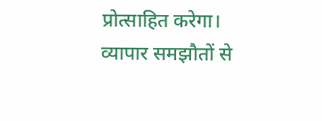प्रोत्साहित करेगा।
व्यापार समझौतों से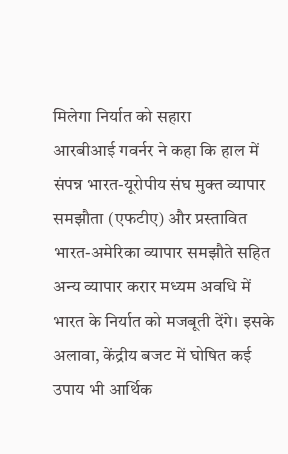मिलेगा निर्यात को सहारा
आरबीआई गवर्नर ने कहा कि हाल में संपन्न भारत-यूरोपीय संघ मुक्त व्यापार समझौता (एफटीए) और प्रस्तावित भारत-अमेरिका व्यापार समझौते सहित अन्य व्यापार करार मध्यम अवधि में भारत के निर्यात को मजबूती देंगे। इसके अलावा, केंद्रीय बजट में घोषित कई उपाय भी आर्थिक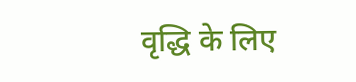वृद्धि के लिए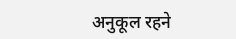अनुकूल रहने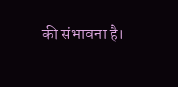की संभावना है।